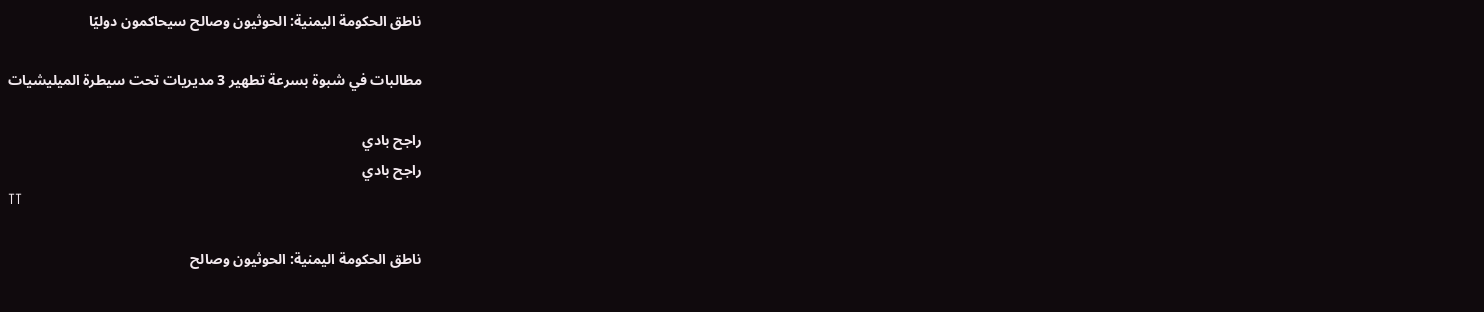ناطق الحكومة اليمنية: الحوثيون وصالح سيحاكمون دوليًا

مطالبات في شبوة بسرعة تطهير 3 مديريات تحت سيطرة الميليشيات

راجح بادي
راجح بادي
TT

ناطق الحكومة اليمنية: الحوثيون وصالح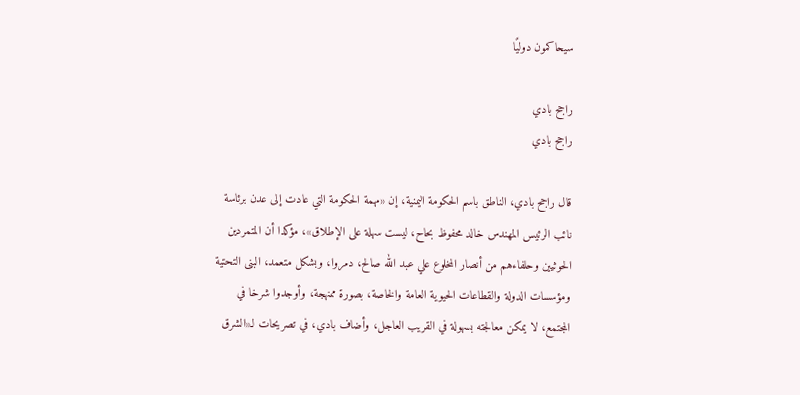سيحاكمون دوليًا

راجح بادي
راجح بادي

قال راجح بادي، الناطق باسم الحكومة اليمنية، إن «مهمة الحكومة التي عادت إلى عدن برئاسة نائب الرئيس المهندس خالد محفوظ بحاح، ليست سهلة على الإطلاق»، مؤكدا أن المتمردين الحوثيين وحلفاءهم من أنصار المخلوع علي عبد الله صالح، دمروا، وبشكل متعمد، البنى التحتية ومؤسسات الدولة والقطاعات الحيوية العامة والخاصة، بصورة ممنهجة، وأوجدوا شرخا في المجتمع، لا يمكن معالجته بسهولة في القريب العاجل، وأضاف بادي، في تصريحات لـ«الشرق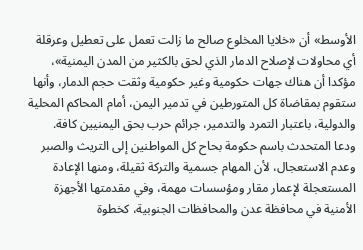الأوسط» أن «خلايا المخلوع صالح ما زالت تعمل على تعطيل وعرقلة أي محاولات لإصلاح الدمار الذي لحق بالكثير من المدن اليمنية»، مؤكدا أن هناك جهات حكومية وغير حكومية وثقت حجم الدمار، وأنها ستقوم بمقاضاة كل المتورطين في تدمير اليمن، أمام المحاكم المحلية والدولية، باعتبار التمرد والتدمير، جرائم حرب بحق اليمنيين كافة.
ودعا المتحدث باسم حكومة بحاح كل المواطنين إلى التريث والصبر وعدم الاستعجال، لأن المهام جسمية والتركة ثقيلة، ومنها الإعادة المستعجلة لإعمار مقار ومؤسسات مهمة، وفي مقدمتها الأجهزة الأمنية في محافظة عدن والمحافظات الجنوبية، كخطوة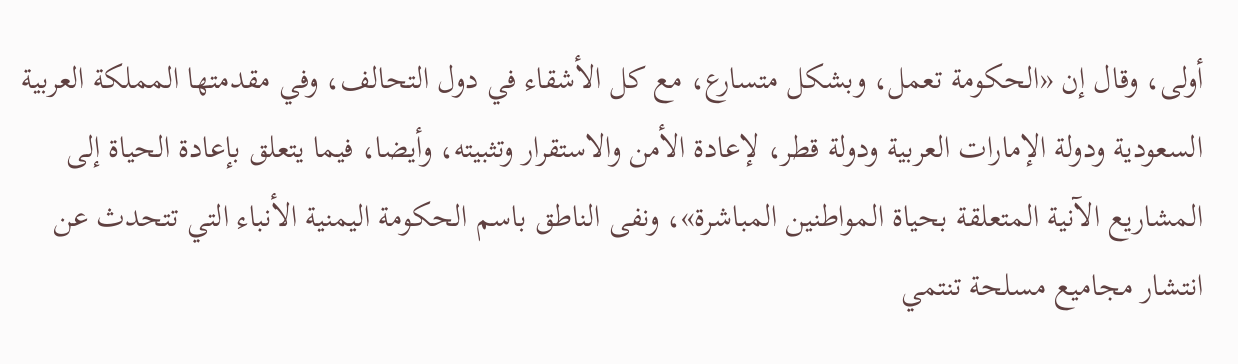أولى، وقال إن «الحكومة تعمل، وبشكل متسارع، مع كل الأشقاء في دول التحالف، وفي مقدمتها المملكة العربية السعودية ودولة الإمارات العربية ودولة قطر، لإعادة الأمن والاستقرار وتثبيته، وأيضا، فيما يتعلق بإعادة الحياة إلى المشاريع الآنية المتعلقة بحياة المواطنين المباشرة»، ونفى الناطق باسم الحكومة اليمنية الأنباء التي تتحدث عن انتشار مجاميع مسلحة تنتمي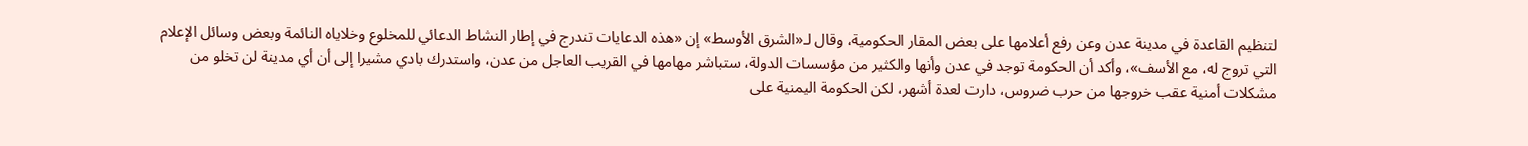لتنظيم القاعدة في مدينة عدن وعن رفع أعلامها على بعض المقار الحكومية، وقال لـ«الشرق الأوسط» إن «هذه الدعايات تندرج في إطار النشاط الدعائي للمخلوع وخلاياه النائمة وبعض وسائل الإعلام التي تروج له، مع الأسف»، وأكد أن الحكومة توجد في عدن وأنها والكثير من مؤسسات الدولة، ستباشر مهامها في القريب العاجل من عدن، واستدرك بادي مشيرا إلى أن أي مدينة لن تخلو من مشكلات أمنية عقب خروجها من حرب ضروس، دارت لعدة أشهر، لكن الحكومة اليمنية على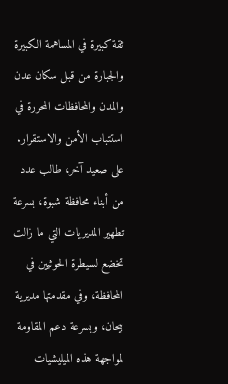ثقة كبيرة في المساهمة الكبيرة والجبارة من قبل سكان عدن والمدن والمحافظات المحررة في استتباب الأمن والاستقرار.
على صعيد آخر، طالب عدد من أبناء محافظة شبوة، بسرعة تطهير المديريات التي ما زالت تخضع لسيطرة الحوثيين في المحافظة، وفي مقدمتها مديرية بيحان، وبسرعة دعم المقاومة لمواجهة هذه الميليشيات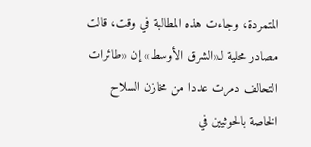المتمردة، وجاءت هذه المطالبة في وقت، قالت مصادر محلية لـ«الشرق الأوسط» إن «طائرات التحالف دمرت عددا من مخازن السلاح الخاصة بالحوثيين في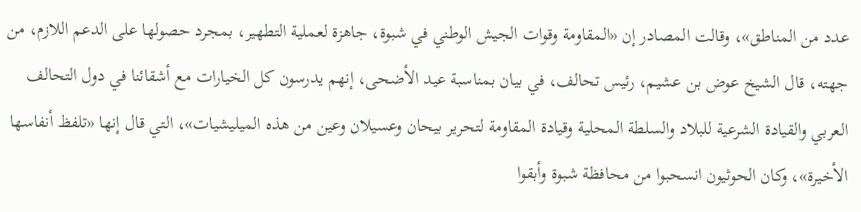عدد من المناطق»، وقالت المصادر إن «المقاومة وقوات الجيش الوطني في شبوة، جاهزة لعملية التطهير، بمجرد حصولها على الدعم اللازم، من جهته، قال الشيخ عوض بن عشيم، رئيس تحالف، في بيان بمناسبة عيد الأضحى، إنهم يدرسون كل الخيارات مع أشقائنا في دول التحالف العربي والقيادة الشرعية للبلاد والسلطة المحلية وقيادة المقاومة لتحرير بيحان وعسيلان وعين من هذه الميليشيات»، التي قال إنها «تلفظ أنفاسها الأخيرة»، وكان الحوثيون انسحبوا من محافظة شبوة وأبقوا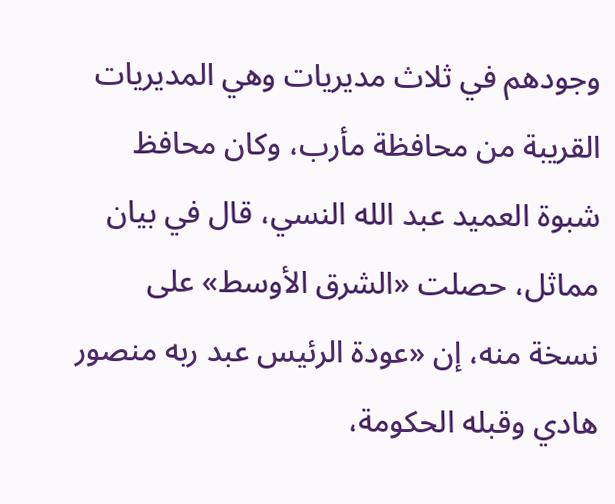وجودهم في ثلاث مديريات وهي المديريات القريبة من محافظة مأرب، وكان محافظ شبوة العميد عبد الله النسي، قال في بيان مماثل، حصلت «الشرق الأوسط» على نسخة منه، إن «عودة الرئيس عبد ربه منصور هادي وقبله الحكومة،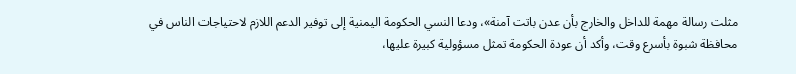مثلت رسالة مهمة للداخل والخارج بأن عدن باتت آمنة»، ودعا النسي الحكومة اليمنية إلى توفير الدعم اللازم لاحتياجات الناس في محافظة شبوة بأسرع وقت، وأكد أن عودة الحكومة تمثل مسؤولية كبيرة عليها،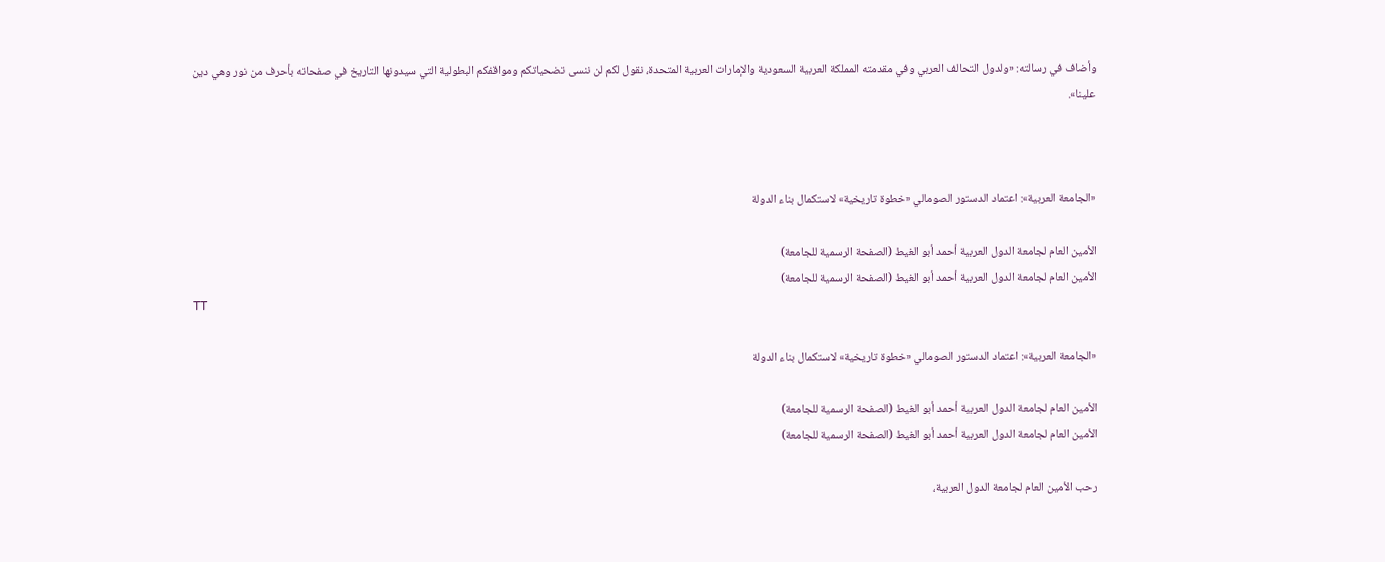وأضاف في رسالته: «ولدول التحالف العربي وفي مقدمته المملكة العربية السعودية والإمارات العربية المتحدة، نقول لكم لن ننسى تضحياتكم ومواقفكم البطولية التي سيدونها التاريخ في صفحاته بأحرف من نور وهي دين علينا».



«الجامعة العربية»: اعتماد الدستور الصومالي «خطوة تاريخية» لاستكمال بناء الدولة

الأمين العام لجامعة الدول العربية أحمد أبو الغيط (الصفحة الرسمية للجامعة)
الأمين العام لجامعة الدول العربية أحمد أبو الغيط (الصفحة الرسمية للجامعة)
TT

«الجامعة العربية»: اعتماد الدستور الصومالي «خطوة تاريخية» لاستكمال بناء الدولة

الأمين العام لجامعة الدول العربية أحمد أبو الغيط (الصفحة الرسمية للجامعة)
الأمين العام لجامعة الدول العربية أحمد أبو الغيط (الصفحة الرسمية للجامعة)

رحب الأمين العام لجامعة الدول العربية،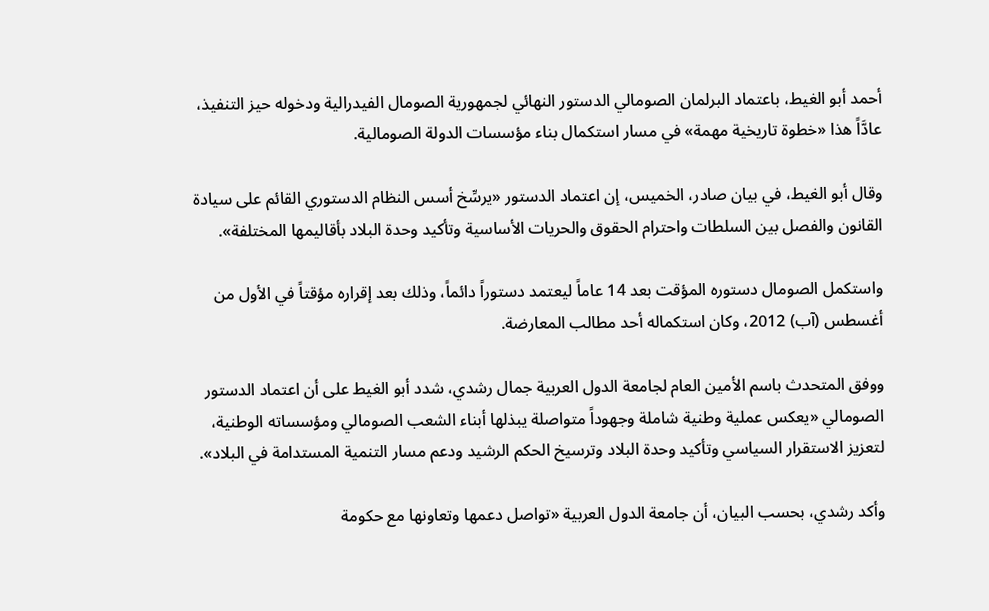أحمد أبو الغيط، باعتماد البرلمان الصومالي الدستور النهائي لجمهورية الصومال الفيدرالية ودخوله حيز التنفيذ، عادَّاً هذا «خطوة تاريخية مهمة» في مسار استكمال بناء مؤسسات الدولة الصومالية.

وقال أبو الغيط، في بيان صادر، الخميس، إن اعتماد الدستور «يرسِّخ أسس النظام الدستوري القائم على سيادة القانون والفصل بين السلطات واحترام الحقوق والحريات الأساسية وتأكيد وحدة البلاد بأقاليمها المختلفة».

واستكمل الصومال دستوره المؤقت بعد 14 عاماً ليعتمد دستوراً دائماً، وذلك بعد إقراره مؤقتاً في الأول من أغسطس (آب) 2012، وكان استكماله أحد مطالب المعارضة.

ووفق المتحدث باسم الأمين العام لجامعة الدول العربية جمال رشدي، شدد أبو الغيط على أن اعتماد الدستور الصومالي «يعكس عملية وطنية شاملة وجهوداً متواصلة يبذلها أبناء الشعب الصومالي ومؤسساته الوطنية، لتعزيز الاستقرار السياسي وتأكيد وحدة البلاد وترسيخ الحكم الرشيد ودعم مسار التنمية المستدامة في البلاد».

وأكد رشدي، بحسب البيان، أن جامعة الدول العربية «تواصل دعمها وتعاونها مع حكومة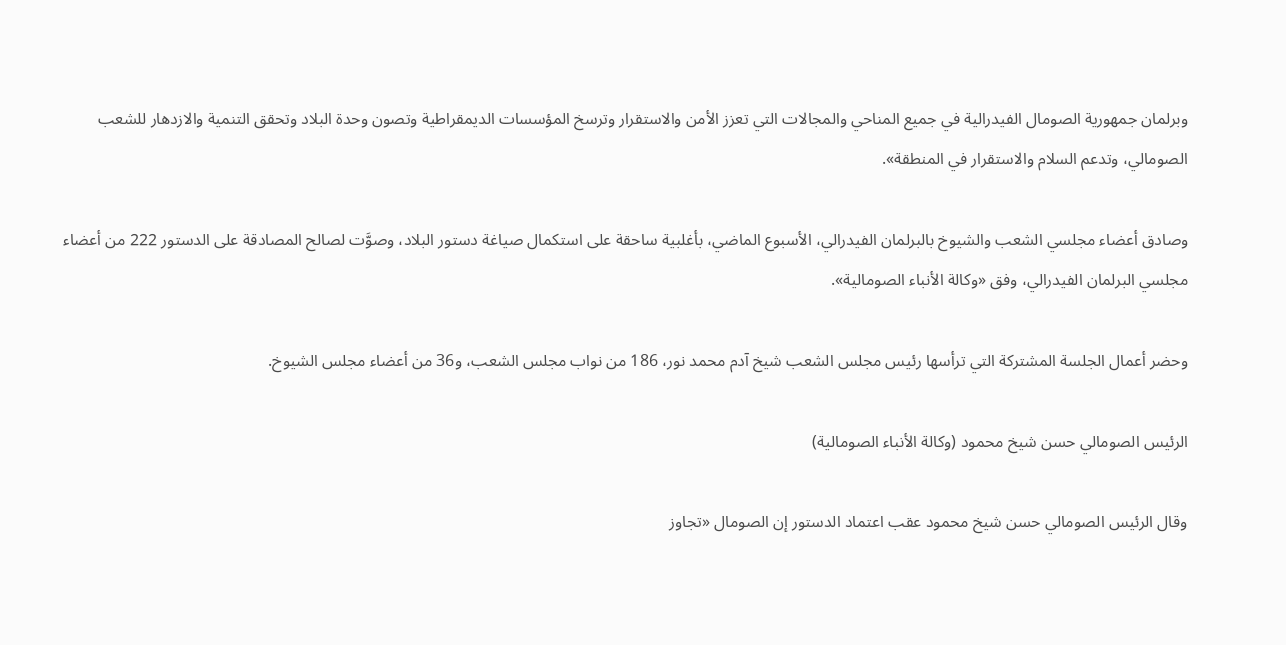وبرلمان جمهورية الصومال الفيدرالية في جميع المناحي والمجالات التي تعزز الأمن والاستقرار وترسخ المؤسسات الديمقراطية وتصون وحدة البلاد وتحقق التنمية والازدهار للشعب الصومالي، وتدعم السلام والاستقرار في المنطقة».

وصادق أعضاء مجلسي الشعب والشيوخ بالبرلمان الفيدرالي، الأسبوع الماضي، بأغلبية ساحقة على استكمال صياغة دستور البلاد، وصوَّت لصالح المصادقة على الدستور 222 من أعضاء مجلسي البرلمان الفيدرالي، وفق «وكالة الأنباء الصومالية».

وحضر أعمال الجلسة المشتركة التي ترأسها رئيس مجلس الشعب شيخ آدم محمد نور، 186 من نواب مجلس الشعب، و36 من أعضاء مجلس الشيوخ.

الرئيس الصومالي حسن شيخ محمود (وكالة الأنباء الصومالية)

وقال الرئيس الصومالي حسن شيخ محمود عقب اعتماد الدستور إن الصومال «تجاوز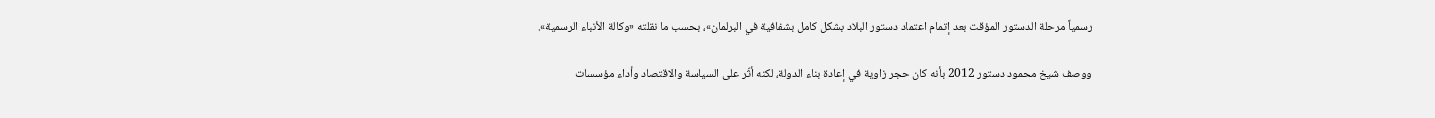رسمياً مرحلة الدستور المؤقت بعد إتمام اعتماد دستور البلاد بشكل كامل بشفافية في البرلمان»، بحسب ما نقلته «وكالة الأنباء الرسمية».

ووصف شيخ محمود دستور 2012 بأنه كان حجر زاوية في إعادة بناء الدولة، لكنه أثّر على السياسة والاقتصاد وأداء مؤسسات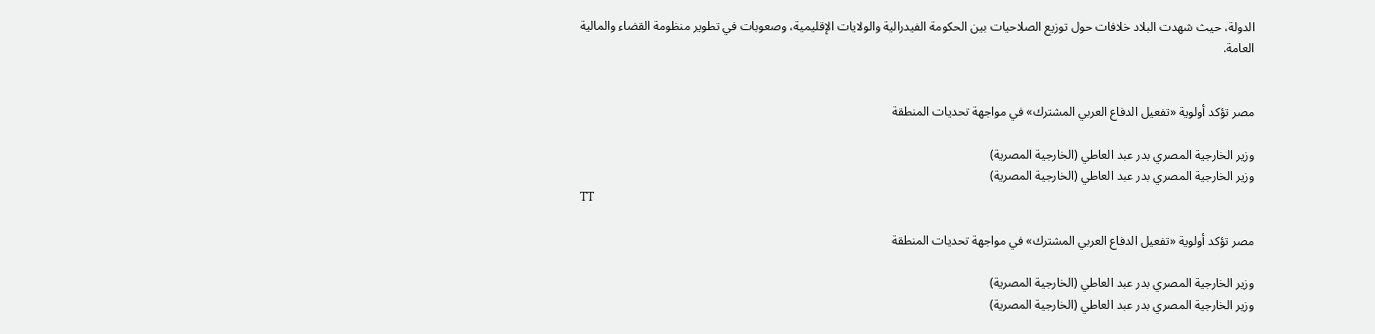الدولة، حيث شهدت البلاد خلافات حول توزيع الصلاحيات بين الحكومة الفيدرالية والولايات الإقليمية، وصعوبات في تطوير منظومة القضاء والمالية العامة.


مصر تؤكد أولوية «تفعيل الدفاع العربي المشترك» في مواجهة تحديات المنطقة

وزير الخارجية المصري بدر عبد العاطي (الخارجية المصرية)
وزير الخارجية المصري بدر عبد العاطي (الخارجية المصرية)
TT

مصر تؤكد أولوية «تفعيل الدفاع العربي المشترك» في مواجهة تحديات المنطقة

وزير الخارجية المصري بدر عبد العاطي (الخارجية المصرية)
وزير الخارجية المصري بدر عبد العاطي (الخارجية المصرية)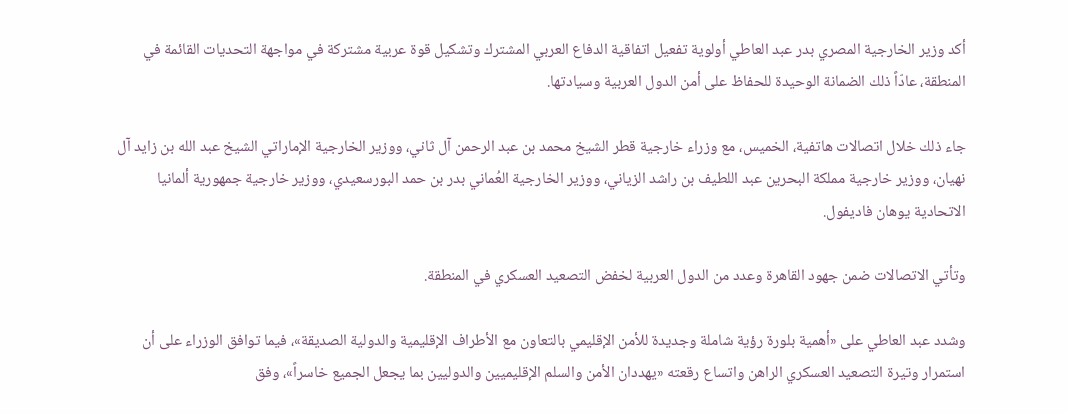أكد وزير الخارجية المصري بدر عبد العاطي أولوية تفعيل اتفاقية الدفاع العربي المشترك وتشكيل قوة عربية مشتركة في مواجهة التحديات القائمة في المنطقة، عادّاً ذلك الضمانة الوحيدة للحفاظ على أمن الدول العربية وسيادتها.

جاء ذلك خلال اتصالات هاتفية، الخميس، مع وزراء خارجية قطر الشيخ محمد بن عبد الرحمن آل ثاني، ووزير الخارجية الإماراتي الشيخ عبد الله بن زايد آل نهيان، ووزير خارجية مملكة البحرين عبد اللطيف بن راشد الزياني، ووزير الخارجية العُماني بدر بن حمد البورسعيدي، ووزير خارجية جمهورية ألمانيا الاتحادية يوهان فاديفول.

وتأتي الاتصالات ضمن جهود القاهرة وعدد من الدول العربية لخفض التصعيد العسكري في المنطقة.

وشدد عبد العاطي على «أهمية بلورة رؤية شاملة وجديدة للأمن الإقليمي بالتعاون مع الأطراف الإقليمية والدولية الصديقة»، فيما توافق الوزراء على أن استمرار وتيرة التصعيد العسكري الراهن واتساع رقعته «يهددان الأمن والسلم الإقليميين والدوليين بما يجعل الجميع خاسراً»، وفق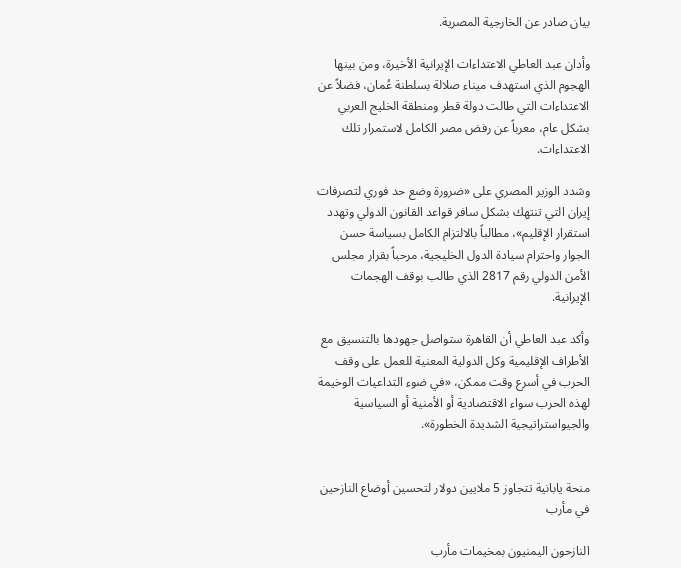بيان صادر عن الخارجية المصرية.

وأدان عبد العاطي الاعتداءات الإيرانية الأخيرة، ومن بينها الهجوم الذي استهدف ميناء صلالة بسلطنة عُمان، فضلاً عن الاعتداءات التي طالت دولة قطر ومنطقة الخليج العربي بشكل عام، معرباً عن رفض مصر الكامل لاستمرار تلك الاعتداءات.

وشدد الوزير المصري على «ضرورة وضع حد فوري لتصرفات إيران التي تنتهك بشكل سافر قواعد القانون الدولي وتهدد استقرار الإقليم»، مطالباً بالالتزام الكامل بسياسة حسن الجوار واحترام سيادة الدول الخليجية، مرحباً بقرار مجلس الأمن الدولي رقم 2817 الذي طالب بوقف الهجمات الإيرانية.

وأكد عبد العاطي أن القاهرة ستواصل جهودها بالتنسيق مع الأطراف الإقليمية وكل الدولية المعنية للعمل على وقف الحرب في أسرع وقت ممكن، «في ضوء التداعيات الوخيمة لهذه الحرب سواء الاقتصادية أو الأمنية أو السياسية والجيواستراتيجية الشديدة الخطورة».


منحة يابانية تتجاوز 5 ملايين دولار لتحسين أوضاع النازحين في مأرب

النازحون اليمنيون بمخيمات مأرب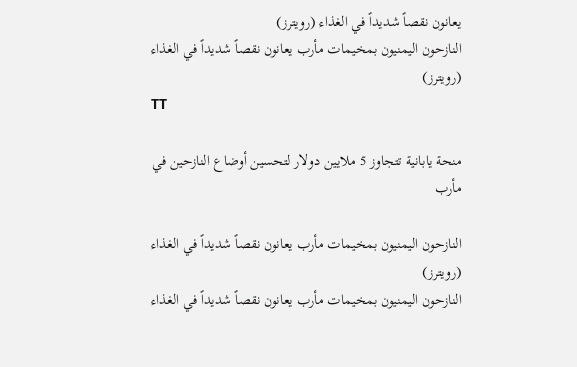يعانون نقصاً شديداً في الغذاء (رويترز)
النازحون اليمنيون بمخيمات مأرب يعانون نقصاً شديداً في الغذاء (رويترز)
TT

منحة يابانية تتجاوز 5 ملايين دولار لتحسين أوضاع النازحين في مأرب

النازحون اليمنيون بمخيمات مأرب يعانون نقصاً شديداً في الغذاء (رويترز)
النازحون اليمنيون بمخيمات مأرب يعانون نقصاً شديداً في الغذاء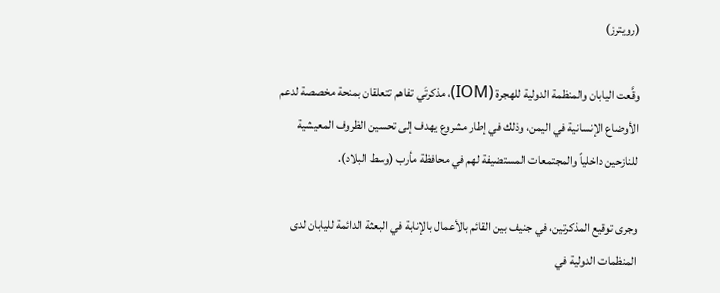(رويترز)

وقَّعت اليابان والمنظمة الدولية للهجرة (IOM)، مذكرتَي تفاهم تتعلقان بمنحة مخصصة لدعم الأوضاع الإنسانية في اليمن، وذلك في إطار مشروع يهدف إلى تحسين الظروف المعيشية للنازحين داخلياً والمجتمعات المستضيفة لهم في محافظة مأرب (وسط البلاد).

وجرى توقيع المذكرتين، في جنيف بين القائم بالأعمال بالإنابة في البعثة الدائمة لليابان لدى المنظمات الدولية في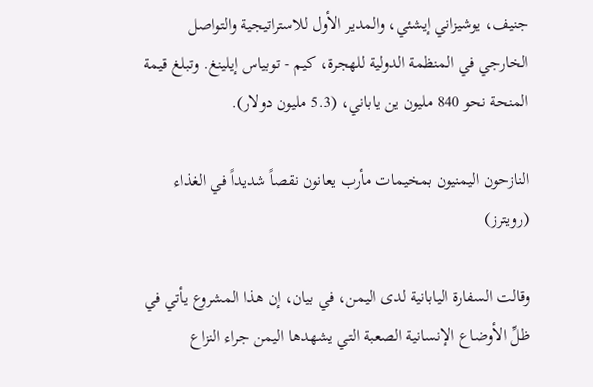جنيف، يوشيزاني إيشئي، والمدير الأول للاستراتيجية والتواصل الخارجي في المنظمة الدولية للهجرة، كيم - توبياس إيلينغ. وتبلغ قيمة المنحة نحو 840 مليون ين ياباني، (5.3 مليون دولار).

النازحون اليمنيون بمخيمات مأرب يعانون نقصاً شديداً في الغذاء (رويترز)

وقالت السفارة اليابانية لدى اليمن، في بيان، إن هذا المشروع يأتي في ظلِّ الأوضاع الإنسانية الصعبة التي يشهدها اليمن جراء النزاع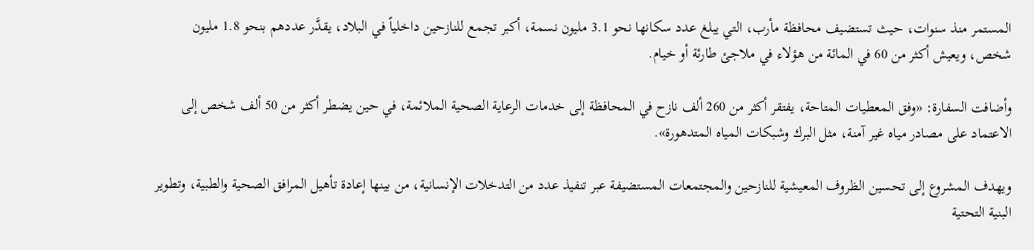المستمر منذ سنوات، حيث تستضيف محافظة مأرب، التي يبلغ عدد سكانها نحو 3.1 مليون نسمة، أكبر تجمع للنازحين داخلياً في البلاد، يقدَّر عددهم بنحو 1.8 مليون شخص، ويعيش أكثر من 60 في المائة من هؤلاء في ملاجئ طارئة أو خيام.

وأضافت السفارة: «وفق المعطيات المتاحة، يفتقر أكثر من 260 ألف نازح في المحافظة إلى خدمات الرعاية الصحية الملائمة، في حين يضطر أكثر من 50 ألف شخص إلى الاعتماد على مصادر مياه غير آمنة، مثل البرك وشبكات المياه المتدهورة».

ويهدف المشروع إلى تحسين الظروف المعيشية للنازحين والمجتمعات المستضيفة عبر تنفيذ عدد من التدخلات الإنسانية، من بينها إعادة تأهيل المرافق الصحية والطبية، وتطوير البنية التحتية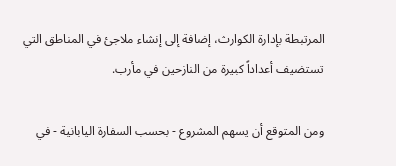المرتبطة بإدارة الكوارث، إضافة إلى إنشاء ملاجئ في المناطق التي تستضيف أعداداً كبيرة من النازحين في مأرب.

ومن المتوقع أن يسهم المشروع - بحسب السفارة اليابانية - في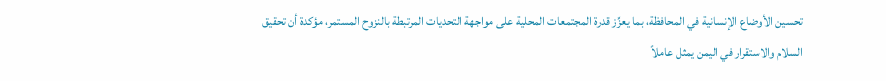تحسين الأوضاع الإنسانية في المحافظة، بما يعزِّز قدرة المجتمعات المحلية على مواجهة التحديات المرتبطة بالنزوح المستمر، مؤكدة أن تحقيق السلام والاستقرار في اليمن يمثل عاملاً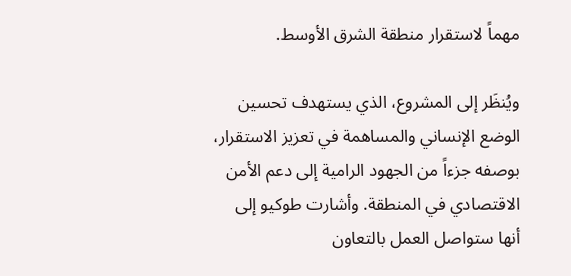مهماً لاستقرار منطقة الشرق الأوسط.

ويُنظَر إلى المشروع، الذي يستهدف تحسين الوضع الإنساني والمساهمة في تعزيز الاستقرار، بوصفه جزءاً من الجهود الرامية إلى دعم الأمن الاقتصادي في المنطقة. وأشارت طوكيو إلى أنها ستواصل العمل بالتعاون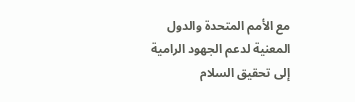مع الأمم المتحدة والدول المعنية لدعم الجهود الرامية إلى تحقيق السلام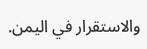والاستقرار في اليمن.